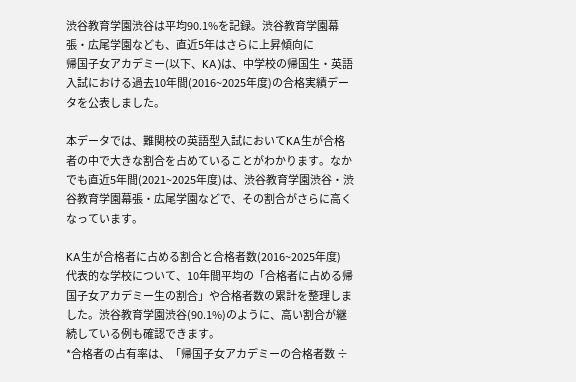渋谷教育学園渋谷は平均90.1%を記録。渋谷教育学園幕張・広尾学園なども、直近5年はさらに上昇傾向に
帰国子女アカデミー(以下、KA)は、中学校の帰国生・英語入試における過去10年間(2016~2025年度)の合格実績データを公表しました。

本データでは、難関校の英語型入試においてKA生が合格者の中で大きな割合を占めていることがわかります。なかでも直近5年間(2021~2025年度)は、渋谷教育学園渋谷・渋谷教育学園幕張・広尾学園などで、その割合がさらに高くなっています。

KA生が合格者に占める割合と合格者数(2016~2025年度)
代表的な学校について、10年間平均の「合格者に占める帰国子女アカデミー生の割合」や合格者数の累計を整理しました。渋谷教育学園渋谷(90.1%)のように、高い割合が継続している例も確認できます。
*合格者の占有率は、「帰国子女アカデミーの合格者数 ÷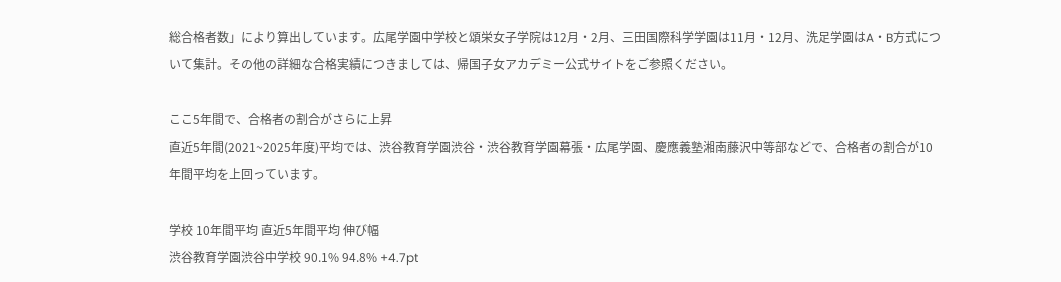総合格者数」により算出しています。広尾学園中学校と頌栄女子学院は12月・2月、三田国際科学学園は11月・12月、洗足学園はA・B方式について集計。その他の詳細な合格実績につきましては、帰国子女アカデミー公式サイトをご参照ください。

ここ5年間で、合格者の割合がさらに上昇
直近5年間(2021~2025年度)平均では、渋谷教育学園渋谷・渋谷教育学園幕張・広尾学園、慶應義塾湘南藤沢中等部などで、合格者の割合が10年間平均を上回っています。

学校 10年間平均 直近5年間平均 伸び幅
渋谷教育学園渋谷中学校 90.1% 94.8% +4.7pt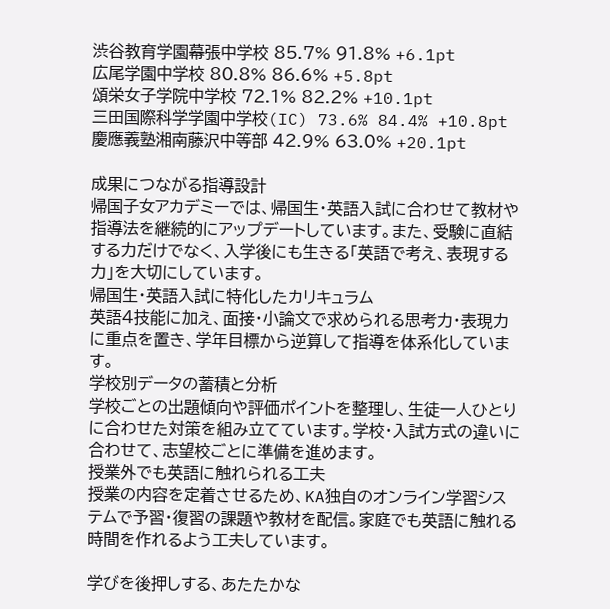渋谷教育学園幕張中学校 85.7% 91.8% +6.1pt
広尾学園中学校 80.8% 86.6% +5.8pt
頌栄女子学院中学校 72.1% 82.2% +10.1pt
三田国際科学学園中学校(IC) 73.6% 84.4% +10.8pt
慶應義塾湘南藤沢中等部 42.9% 63.0% +20.1pt

成果につながる指導設計
帰国子女アカデミーでは、帰国生・英語入試に合わせて教材や指導法を継続的にアップデートしています。また、受験に直結する力だけでなく、入学後にも生きる「英語で考え、表現する力」を大切にしています。
帰国生・英語入試に特化したカリキュラム
英語4技能に加え、面接・小論文で求められる思考力・表現力に重点を置き、学年目標から逆算して指導を体系化しています。
学校別データの蓄積と分析
学校ごとの出題傾向や評価ポイントを整理し、生徒一人ひとりに合わせた対策を組み立てています。学校・入試方式の違いに合わせて、志望校ごとに準備を進めます。
授業外でも英語に触れられる工夫
授業の内容を定着させるため、KA独自のオンライン学習システムで予習・復習の課題や教材を配信。家庭でも英語に触れる時間を作れるよう工夫しています。

学びを後押しする、あたたかな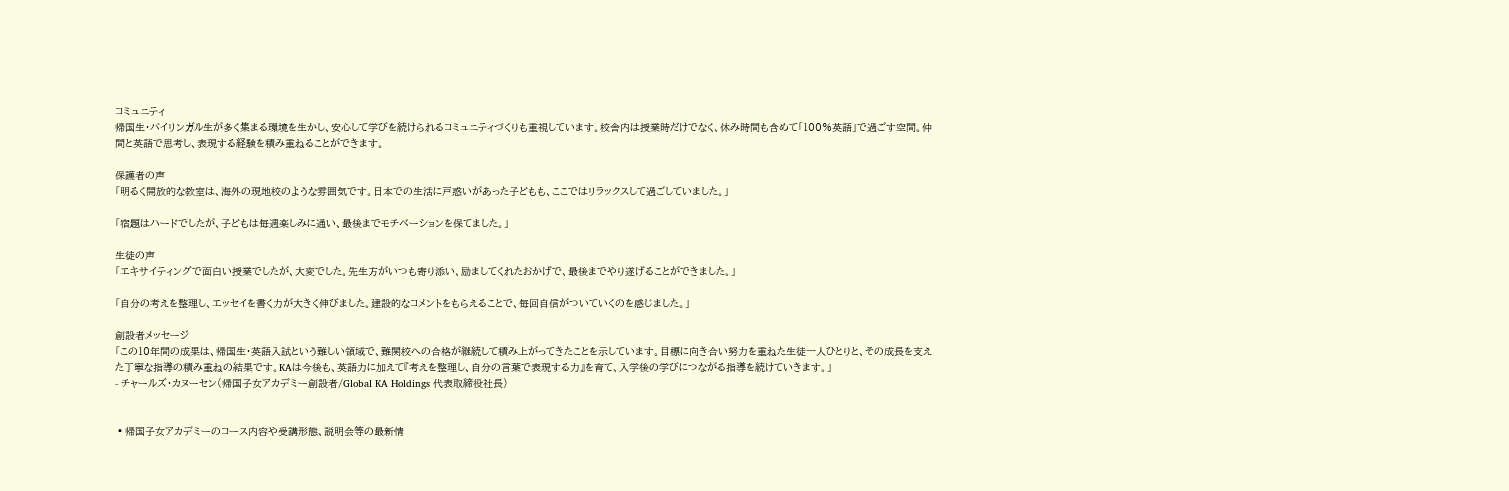コミュニティ
帰国生・バイリンガル生が多く集まる環境を生かし、安心して学びを続けられるコミュニティづくりも重視しています。校舎内は授業時だけでなく、休み時間も含めて「100%英語」で過ごす空間。仲間と英語で思考し、表現する経験を積み重ねることができます。

保護者の声
「明るく開放的な教室は、海外の現地校のような雰囲気です。日本での生活に戸惑いがあった子どもも、ここではリラックスして過ごしていました。」

「宿題はハードでしたが、子どもは毎週楽しみに通い、最後までモチベーションを保てました。」

生徒の声
「エキサイティングで面白い授業でしたが、大変でした。先生方がいつも寄り添い、励ましてくれたおかげで、最後までやり遂げることができました。」

「自分の考えを整理し、エッセイを書く力が大きく伸びました。建設的なコメントをもらえることで、毎回自信がついていくのを感じました。」

創設者メッセージ
「この10年間の成果は、帰国生・英語入試という難しい領域で、難関校への合格が継続して積み上がってきたことを示しています。目標に向き合い努力を重ねた生徒一人ひとりと、その成長を支えた丁寧な指導の積み重ねの結果です。KAは今後も、英語力に加えて『考えを整理し、自分の言葉で表現する力』を育て、入学後の学びにつながる指導を続けていきます。」
- チャールズ・カヌーセン(帰国子女アカデミー創設者/Global KA Holdings 代表取締役社長)


▪帰国子女アカデミーのコース内容や受講形態、説明会等の最新情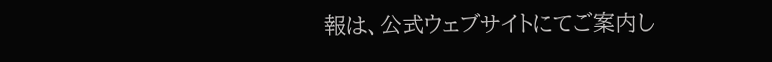報は、公式ウェブサイトにてご案内し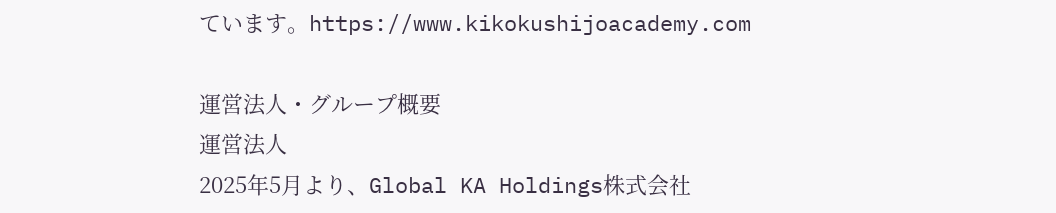ています。https://www.kikokushijoacademy.com

運営法人・グループ概要
運営法人
2025年5月より、Global KA Holdings株式会社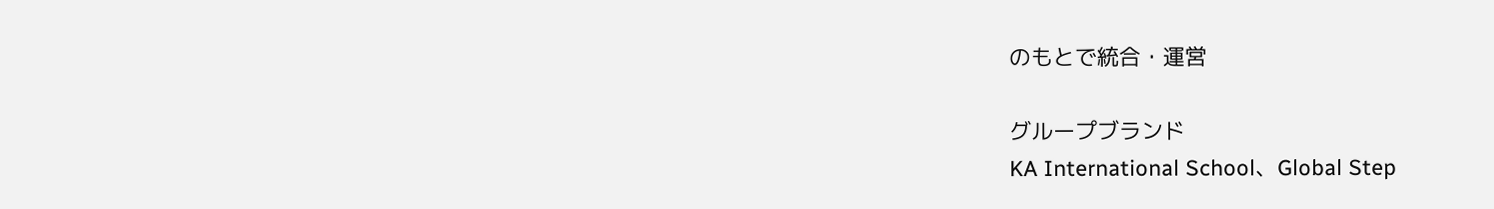のもとで統合・運営

グループブランド
KA International School、Global Step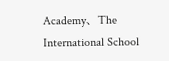Academy、The International School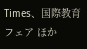Times、国際教育フェア ほか